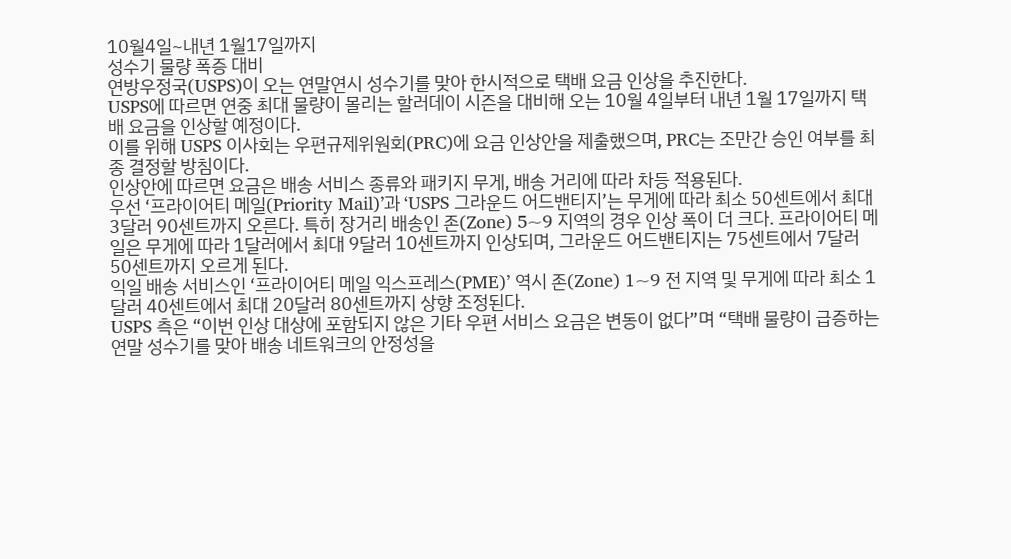10월4일~내년 1월17일까지
성수기 물량 폭증 대비
연방우정국(USPS)이 오는 연말연시 성수기를 맞아 한시적으로 택배 요금 인상을 추진한다.
USPS에 따르면 연중 최대 물량이 몰리는 할러데이 시즌을 대비해 오는 10월 4일부터 내년 1월 17일까지 택배 요금을 인상할 예정이다.
이를 위해 USPS 이사회는 우편규제위원회(PRC)에 요금 인상안을 제출했으며, PRC는 조만간 승인 여부를 최종 결정할 방침이다.
인상안에 따르면 요금은 배송 서비스 종류와 패키지 무게, 배송 거리에 따라 차등 적용된다.
우선 ‘프라이어티 메일(Priority Mail)’과 ‘USPS 그라운드 어드밴티지’는 무게에 따라 최소 50센트에서 최대 3달러 90센트까지 오른다. 특히 장거리 배송인 존(Zone) 5~9 지역의 경우 인상 폭이 더 크다. 프라이어티 메일은 무게에 따라 1달러에서 최대 9달러 10센트까지 인상되며, 그라운드 어드밴티지는 75센트에서 7달러 50센트까지 오르게 된다.
익일 배송 서비스인 ‘프라이어티 메일 익스프레스(PME)’ 역시 존(Zone) 1~9 전 지역 및 무게에 따라 최소 1달러 40센트에서 최대 20달러 80센트까지 상향 조정된다.
USPS 측은 “이번 인상 대상에 포함되지 않은 기타 우편 서비스 요금은 변동이 없다”며 “택배 물량이 급증하는 연말 성수기를 맞아 배송 네트워크의 안정성을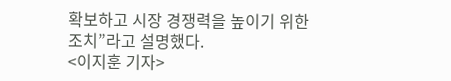확보하고 시장 경쟁력을 높이기 위한 조치”라고 설명했다.
<이지훈 기자>